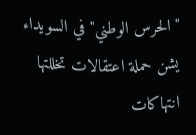"الحرس الوطني" في السويداء يشن حملة اعتقالات تخللتها انتهاكات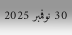30 نوفمبر 2025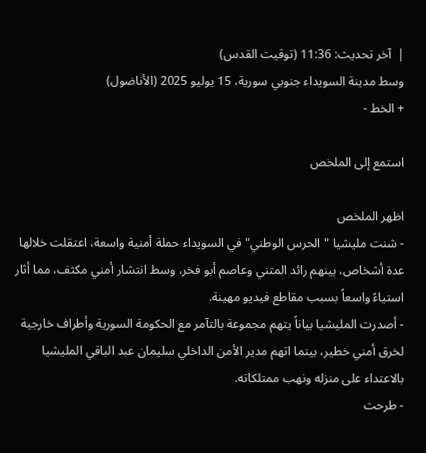|  آخر تحديث: 11:36 (توقيت القدس)
وسط مدينة السويداء جنوبي سورية، 15 يوليو 2025 (الأناضول)
+ الخط -

استمع إلى الملخص

اظهر الملخص
- شنت مليشيا "الحرس الوطني" في السويداء حملة أمنية واسعة، اعتقلت خلالها عدة أشخاص، بينهم رائد المتني وعاصم أبو فخر، وسط انتشار أمني مكثف، مما أثار استياءً واسعاً بسبب مقاطع فيديو مهينة.
- أصدرت المليشيا بياناً يتهم مجموعة بالتآمر مع الحكومة السورية وأطراف خارجية لخرق أمني خطير، بينما اتهم مدير الأمن الداخلي سليمان عبد الباقي المليشيا بالاعتداء على منزله ونهب ممتلكاته.
- طرحت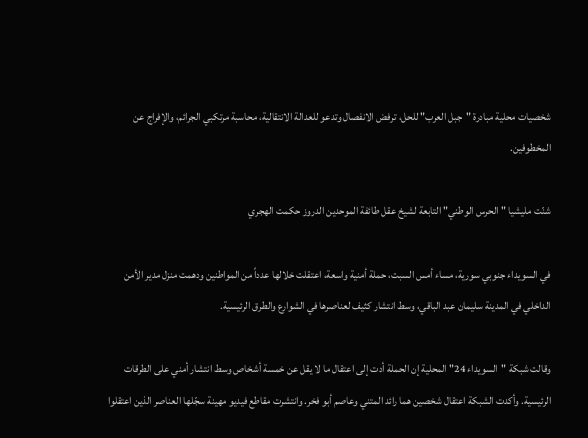شخصيات محلية مبادرة "جبل العرب" للحل، ترفض الانفصال وتدعو للعدالة الانتقالية، محاسبة مرتكبي الجرائم، والإفراج عن المخطوفين.

شنّت مليشيا "الحرس الوطني" التابعة لشيخ عقل طائفة الموحدين الدروز حكمت الهجري

في السويداء جنوبي سورية، مساء أمس السبت، حملة أمنية واسعة، اعتقلت خلالها عدداً من المواطنين ودهمت منزل مدير الأمن الداخلي في المدينة سليمان عبد الباقي، وسط انتشار كثيف لعناصرها في الشوارع والطرق الرئيسية.

وقالت شبكة "السويداء 24" المحلية إن الحملة أدت إلى اعتقال ما لا يقل عن خمسة أشخاص وسط انتشار أمني على الطرقات الرئيسية. وأكدت الشبكة اعتقال شخصين هما رائد المتني وعاصم أبو فخر. وانتشرت مقاطع فيديو مهينة سجّلها العناصر الذين اعتقلوا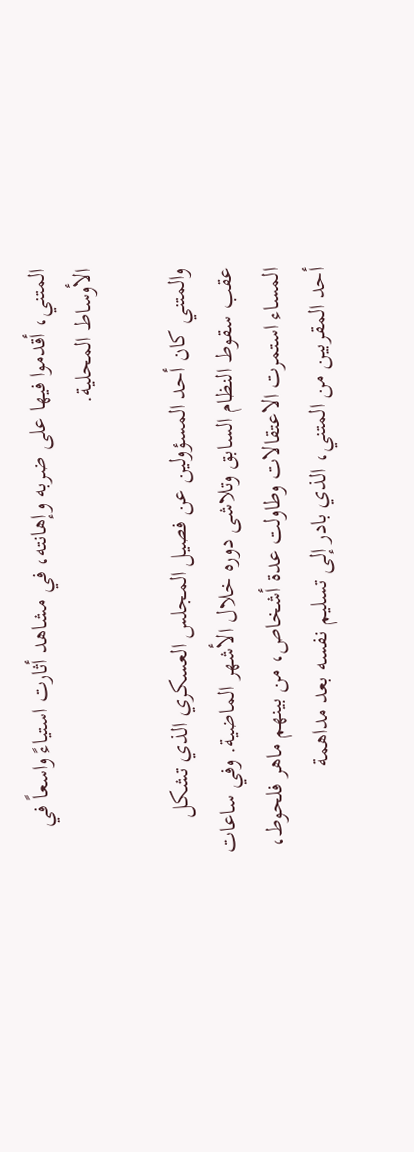المتني، أقدموا فيها على ضربه وإهانته، في مشاهد أثارت استياءً واسعاً في الأوساط المحلية.

والمتني كان أحد المسؤولين عن فصيل المجلس العسكري الذي تشكل عقب سقوط النظام السابق وتلاشى دوره خلال الأشهر الماضية. وفي ساعات المساء استمرت الاعتقالات وطاولت عدة أشخاص، من بينهم ماهر فلحوط، أحد المقربين من المتني، الذي بادر إلى تسليم نفسه بعد مداهمة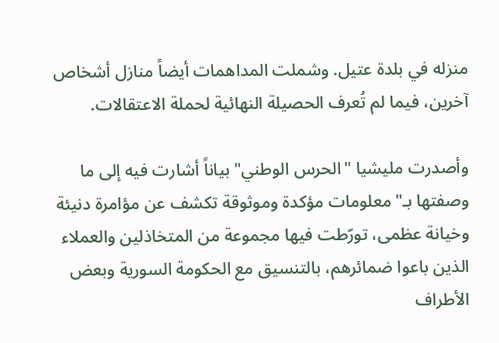منزله في بلدة عتيل. وشملت المداهمات أيضاً منازل أشخاص آخرين، فيما لم تُعرف الحصيلة النهائية لحملة الاعتقالات.

وأصدرت مليشيا "الحرس الوطني" بياناً أشارت فيه إلى ما وصفتها بـ"معلومات مؤكدة وموثوقة تكشف عن مؤامرة دنيئة وخيانة عظمى، تورّطت فيها مجموعة من المتخاذلين والعملاء الذين باعوا ضمائرهم، بالتنسيق مع الحكومة السورية وبعض الأطراف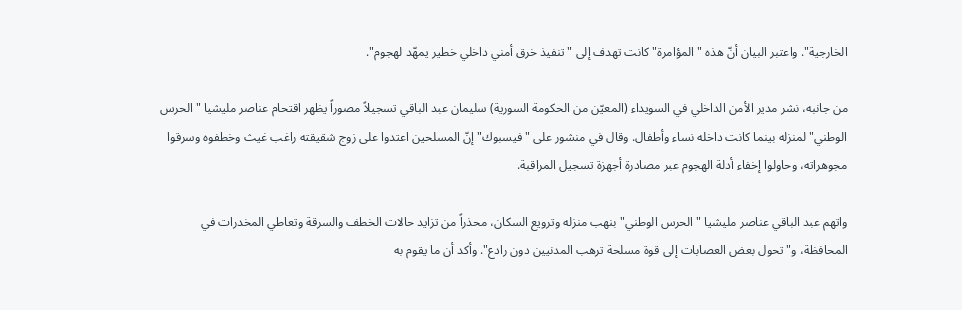الخارجية". واعتبر البيان أنّ هذه "المؤامرة" كانت تهدف إلى "تنفيذ خرق أمني داخلي خطير يمهّد لهجوم".

من جانبه، نشر مدير الأمن الداخلي في السويداء (المعيّن من الحكومة السورية) سليمان عبد الباقي تسجيلاً مصوراً يظهر اقتحام عناصر مليشيا "الحرس الوطني" لمنزله بينما كانت داخله نساء وأطفال. وقال في منشور على "فيسبوك" إنّ المسلحين اعتدوا على زوج شقيقته راغب غيث وخطفوه وسرقوا مجوهراته، وحاولوا إخفاء أدلة الهجوم عبر مصادرة أجهزة تسجيل المراقبة.

واتهم عبد الباقي عناصر مليشيا "الحرس الوطني" بنهب منزله وترويع السكان، محذراً من تزايد حالات الخطف والسرقة وتعاطي المخدرات في المحافظة، و"تحول بعض العصابات إلى قوة مسلحة ترهب المدنيين دون رادع". وأكد أن ما يقوم به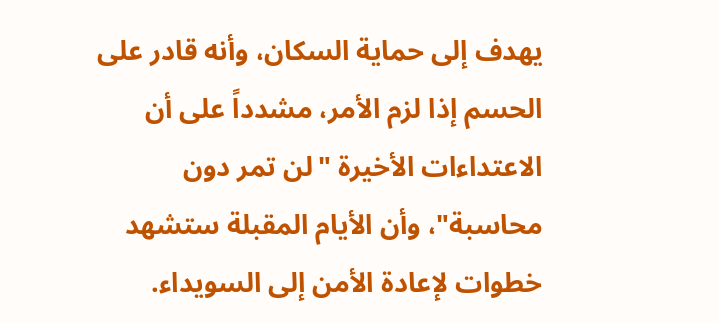يهدف إلى حماية السكان، وأنه قادر على الحسم إذا لزم الأمر، مشدداً على أن الاعتداءات الأخيرة "لن تمر دون محاسبة"، وأن الأيام المقبلة ستشهد خطوات لإعادة الأمن إلى السويداء.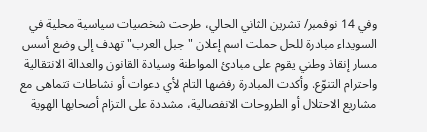وفي 14 نوفمبر/ تشرين الثاني الحالي، طرحت شخصيات سياسية محلية في السويداء مبادرة للحل حملت اسم إعلان "جبل العرب" تهدف إلى وضع أسس مسار إنقاذ وطني يقوم على مبادئ المواطنة وسيادة القانون والعدالة الانتقالية واحترام التنوّع. وأكدت المبادرة رفضها التام لأي دعوات أو نشاطات تتماهى مع مشاريع الاحتلال أو الطروحات الانفصالية، مشددة على التزام أصحابها الهوية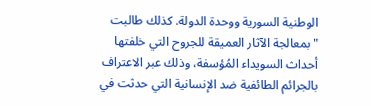الوطنية السورية ووحدة الدولة. كذلك طالبت "بمعالجة الآثار العميقة للجروح التي خلفتها أحداث السويداء المُؤسفة، وذلك عبر الاعتراف بالجرائم الطائفية ضد الإنسانية التي حدثت في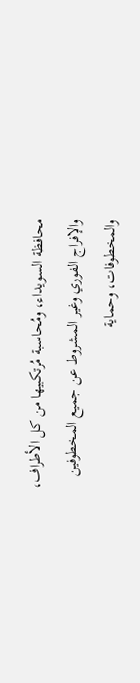محافظة السويداء، ومُحاسبة مُرتكبيها من كل الأطراف، والإفراج الفوري وغير المشروط عن جميع المخطوفين والمخطوفات، وحماية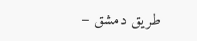طريق دمشق –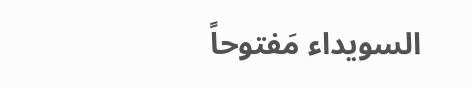السويداء مَفتوحاً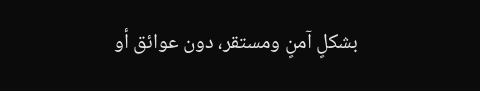بشكلٍ آمنٍ ومستقر، دون عوائق أو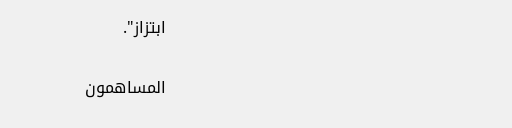ابتزاز".

المساهمون